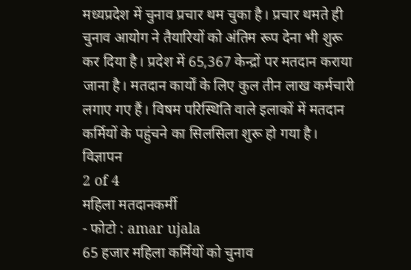मध्यप्रदेश में चुनाव प्रचार थम चुका है। प्रचार थमते ही चुनाव आयोग ने तैयारियों को अंतिम रूप देना भी शुरू कर दिया है। प्रदेश में 65,367 केन्द्रों पर मतदान कराया जाना है। मतदान कार्यों के लिए कुल तीन लाख कर्मचारी लगाए गए हैं। विषम परिस्थिति वाले इलाकों में मतदान कर्मियों के पहुंचने का सिलसिला शुरू हो गया है।
विज्ञापन
2 of 4
महिला मतदानकर्मी
- फोटो : amar ujala
65 हजार महिला कर्मियों को चुनाव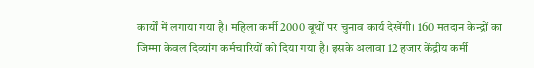कार्यों में लगाया गया है। महिला कर्मी 2000 बूथों पर चुनाव कार्य देखेंगी। 160 मतदान केन्द्रों का जिम्मा केवल दिव्यांग कर्मचारियों को दिया गया है। इसके अलावा 12 हजार केंद्रीय कर्मी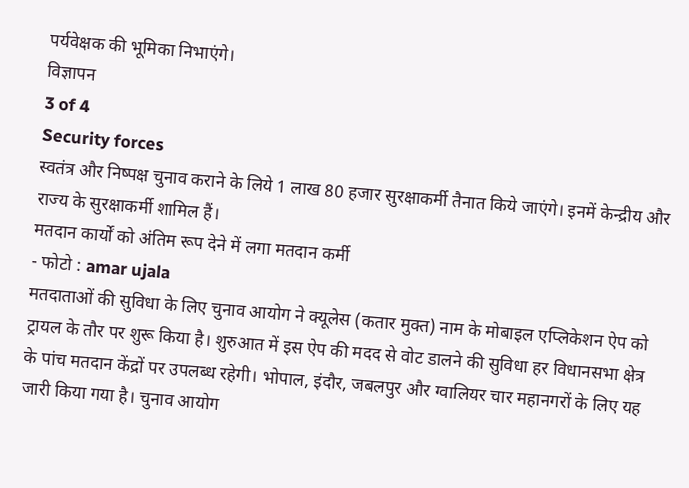पर्यवेक्षक की भूमिका निभाएंगे।
विज्ञापन
3 of 4
Security forces
स्वतंत्र और निष्पक्ष चुनाव कराने के लिये 1 लाख 80 हजार सुरक्षाकर्मी तैनात किये जाएंगे। इनमें केन्द्रीय और राज्य के सुरक्षाकर्मी शामिल हैं।
मतदान कार्यों को अंतिम रूप देने में लगा मतदान कर्मी
- फोटो : amar ujala
मतदाताओं की सुविधा के लिए चुनाव आयोग ने क्यूलेस (कतार मुक्त) नाम के मोबाइल एप्लिकेशन ऐप को ट्रायल के तौर पर शुरू किया है। शुरुआत में इस ऐप की मदद से वोट डालने की सुविधा हर विधानसभा क्षेत्र के पांच मतदान केंद्रों पर उपलब्ध रहेगी। भोपाल, इंदौर, जबलपुर और ग्वालियर चार महानगरों के लिए यह जारी किया गया है। चुनाव आयोग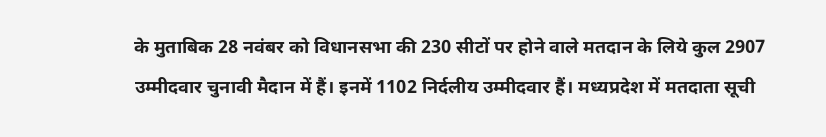के मुताबिक 28 नवंबर को विधानसभा की 230 सीटों पर होने वाले मतदान के लिये कुल 2907 उम्मीदवार चुनावी मैदान में हैं। इनमें 1102 निर्दलीय उम्मीदवार हैं। मध्यप्रदेश में मतदाता सूची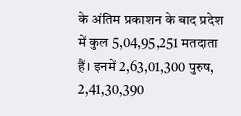के अंतिम प्रकाशन के बाद प्रदेश में कुल 5,04,95,251 मतदाता हैं। इनमें 2,63,01,300 पुरुष, 2,41,30,390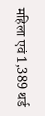महिला एवं 1,389 थर्ड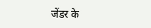जेंडर के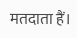मतदाता हैं।